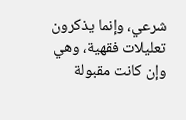شرعي، وإنما يذكرون تعليلات فقهية، وهي وإن كانت مقبولة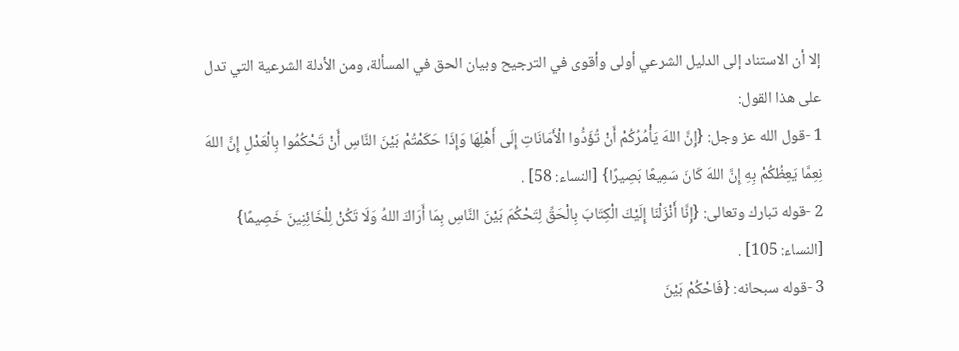إلا أن الاستناد إلى الدليل الشرعي أولى وأقوى في الترجيح وبيان الحق في المسألة، ومن الأدلة الشرعية التي تدل على هذا القول:
1 -قول الله عز وجل: {إِنَّ اللهَ يَأْمُرُكُمْ أَنْ تُؤَدُّوا الْأَمَانَاتِ إِلَى أَهْلِهَا وَإِذَا حَكَمْتُمْ بَيْنَ النَّاسِ أَنْ تَحْكُمُوا بِالْعَدْلِ إِنَّ اللهَ نِعِمَّا يَعِظُكُمْ بِهِ إِنَّ اللهَ كَانَ سَمِيعًا بَصِيرًا} [النساء: 58] .
2 -قوله تبارك وتعالى: {إِنَّا أَنْزَلْنَا إِلَيْكَ الْكِتَابَ بِالْحَقِّ لِتَحْكُمَ بَيْنَ النَّاسِ بِمَا أَرَاكَ اللهُ وَلَا تَكُنْ لِلْخَائِنِينَ خَصِيمًا} [النساء: 105] .
3 -قوله سبحانه: {فَاحْكُمْ بَيْنَ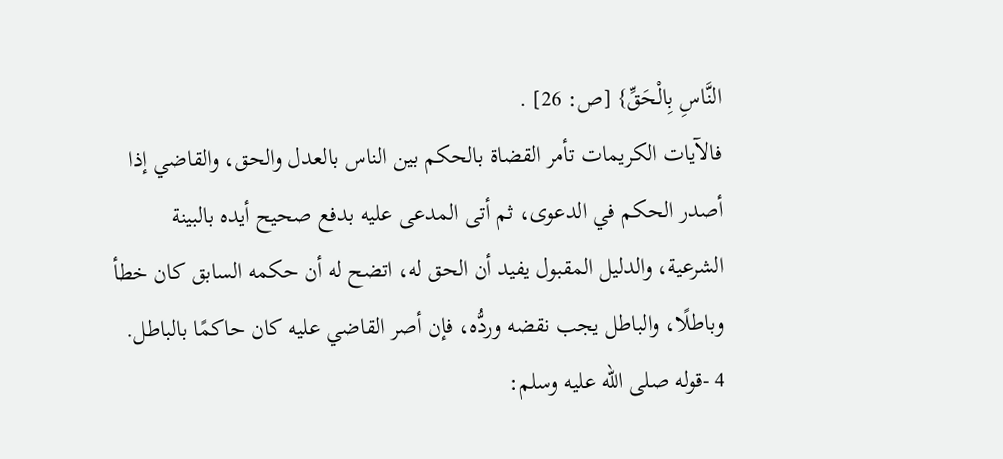النَّاسِ بِالْحَقِّ} [ص: 26] .
فالآيات الكريمات تأمر القضاة بالحكم بين الناس بالعدل والحق، والقاضي إذا أصدر الحكم في الدعوى، ثم أتى المدعى عليه بدفع صحيح أيده بالبينة الشرعية، والدليل المقبول يفيد أن الحق له، اتضح له أن حكمه السابق كان خطأ وباطلًا، والباطل يجب نقضه وردُّه، فإن أصر القاضي عليه كان حاكمًا بالباطل.
4 -قوله صلى الله عليه وسلم: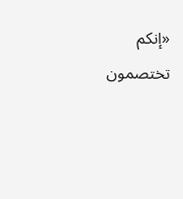«إنكم تختصمون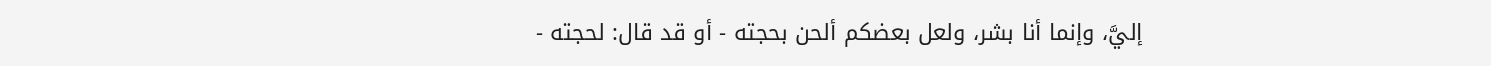إليَّ، وإنما أنا بشر، ولعل بعضكم ألحن بحجته - أو قد قال: لحجته -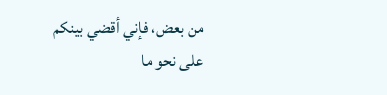من بعض، فإني أقضي بينكم على نحو ما